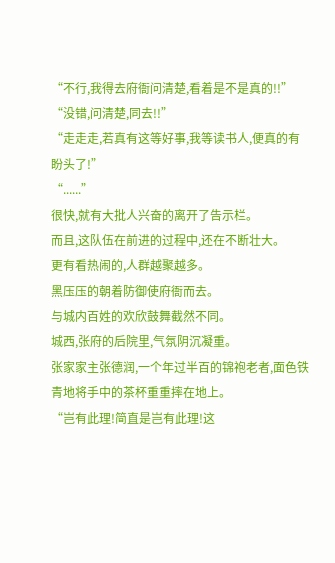“不行,我得去府衙问清楚,看着是不是真的!!”
“没错,问清楚,同去!!”
“走走走,若真有这等好事,我等读书人,便真的有盼头了!”
“......”
很快,就有大批人兴奋的离开了告示栏。
而且,这队伍在前进的过程中,还在不断壮大。
更有看热闹的,人群越聚越多。
黑压压的朝着防御使府衙而去。
与城内百姓的欢欣鼓舞截然不同。
城西,张府的后院里,气氛阴沉凝重。
张家家主张德润,一个年过半百的锦袍老者,面色铁青地将手中的茶杯重重摔在地上。
“岂有此理!简直是岂有此理!这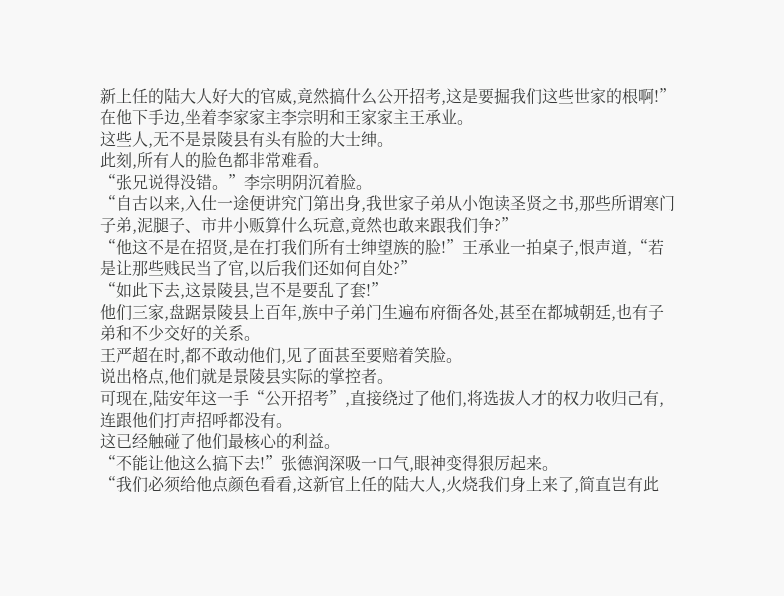新上任的陆大人好大的官威,竟然搞什么公开招考,这是要掘我们这些世家的根啊!”
在他下手边,坐着李家家主李宗明和王家家主王承业。
这些人,无不是景陵县有头有脸的大士绅。
此刻,所有人的脸色都非常难看。
“张兄说得没错。”李宗明阴沉着脸。
“自古以来,入仕一途便讲究门第出身,我世家子弟从小饱读圣贤之书,那些所谓寒门子弟,泥腿子、市井小贩算什么玩意,竟然也敢来跟我们争?”
“他这不是在招贤,是在打我们所有士绅望族的脸!”王承业一拍桌子,恨声道,“若是让那些贱民当了官,以后我们还如何自处?”
“如此下去,这景陵县,岂不是要乱了套!”
他们三家,盘踞景陵县上百年,族中子弟门生遍布府衙各处,甚至在都城朝廷,也有子弟和不少交好的关系。
王严超在时,都不敢动他们,见了面甚至要赔着笑脸。
说出格点,他们就是景陵县实际的掌控者。
可现在,陆安年这一手“公开招考”,直接绕过了他们,将选拔人才的权力收归己有,连跟他们打声招呼都没有。
这已经触碰了他们最核心的利益。
“不能让他这么搞下去!”张德润深吸一口气,眼神变得狠厉起来。
“我们必须给他点颜色看看,这新官上任的陆大人,火烧我们身上来了,简直岂有此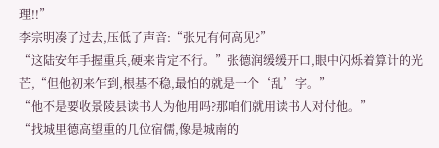理!!”
李宗明凑了过去,压低了声音:“张兄有何高见?”
“这陆安年手握重兵,硬来肯定不行。”张德润缓缓开口,眼中闪烁着算计的光芒,“但他初来乍到,根基不稳,最怕的就是一个‘乱’字。”
“他不是要收景陵县读书人为他用吗?那咱们就用读书人对付他。”
“找城里德高望重的几位宿儒,像是城南的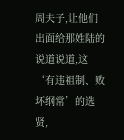周夫子,让他们出面给那姓陆的说道说道,这‘有违祖制、败坏纲常’的选贤,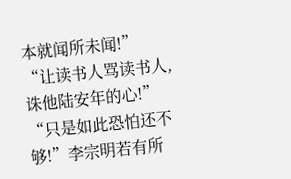本就闻所未闻!”
“让读书人骂读书人,诛他陆安年的心!”
“只是如此恐怕还不够!”李宗明若有所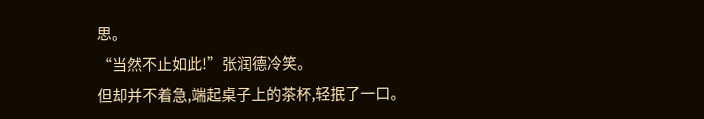思。
“当然不止如此!”张润德冷笑。
但却并不着急,端起桌子上的茶杯,轻抿了一口。